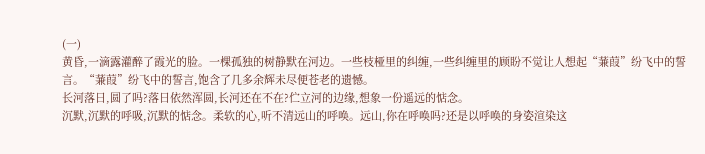(一)
黄昏,一滴露灌醉了霞光的脸。一棵孤独的树静默在河边。一些枝桠里的纠缠,一些纠缠里的顾盼不觉让人想起“蒹葭”纷飞中的誓言。“蒹葭”纷飞中的誓言,饱含了几多余辉未尽便苍老的遗憾。
长河落日,圆了吗?落日依然浑圆,长河还在不在?伫立河的边缘,想象一份遥远的惦念。
沉默,沉默的呼吸,沉默的惦念。柔软的心,听不清远山的呼唤。远山,你在呼唤吗?还是以呼唤的身姿渲染这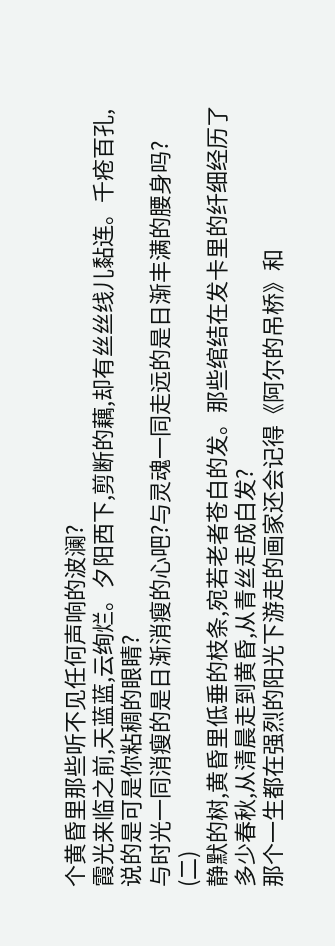个黄昏里那些听不见任何声响的波澜?
霞光来临之前,天蓝蓝,云绚烂。夕阳西下,剪断的藕,却有丝丝线儿黏连。千疮百孔,说的是可是你粘稠的眼睛?
与时光一同消瘦的是日渐消瘦的心吧?与灵魂一同走远的是日渐丰满的腰身吗?
(二)
静默的树,黄昏里低垂的枝条,宛若老者苍白的发。那些绾结在发卡里的纤细经历了多少春秋,从清晨走到黄昏,从青丝走成白发?
那个一生都在强烈的阳光下游走的画家还会记得《阿尔的吊桥》和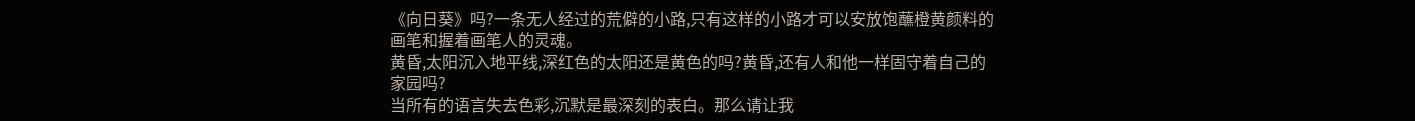《向日葵》吗?一条无人经过的荒僻的小路,只有这样的小路才可以安放饱蘸橙黄颜料的画笔和握着画笔人的灵魂。
黄昏,太阳沉入地平线,深红色的太阳还是黄色的吗?黄昏,还有人和他一样固守着自己的家园吗?
当所有的语言失去色彩,沉默是最深刻的表白。那么请让我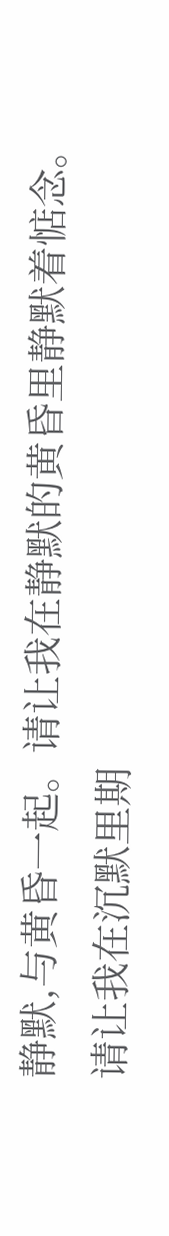静默,与黄昏一起。请让我在静默的黄昏里静默着惦念。请让我在沉默里期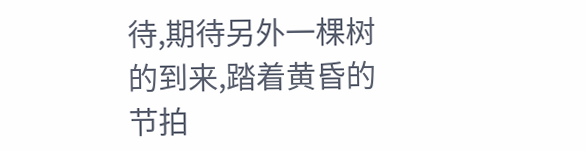待,期待另外一棵树的到来,踏着黄昏的节拍